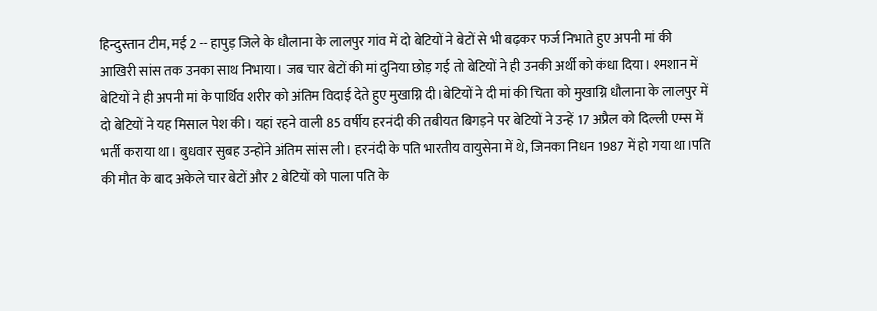हिन्दुस्तान टीम, मई 2 -- हापुड़ जिले के धौलाना के लालपुर गांव में दो बेटियों ने बेटों से भी बढ़कर फर्ज निभाते हुए अपनी मां की आखिरी सांस तक उनका साथ निभाया। जब चार बेटों की मां दुनिया छोड़ गई तो बेटियों ने ही उनकी अर्थी को कंधा दिया। श्मशान में बेटियों ने ही अपनी मां के पार्थिव शरीर को अंतिम विदाई देते हुए मुखाग्नि दी।बेटियों ने दी मां की चिता को मुखाग्नि धौलाना के लालपुर में दो बेटियों ने यह मिसाल पेश की। यहां रहने वाली 85 वर्षीय हरनंदी की तबीयत बिगड़ने पर बेटियों ने उन्हें 17 अप्रैल को दिल्ली एम्स में भर्ती कराया था। बुधवार सुबह उन्होंने अंतिम सांस ली। हरनंदी के पति भारतीय वायुसेना में थे, जिनका निधन 1987 में हो गया था।पति की मौत के बाद अकेले चार बेटों और 2 बेटियों को पाला पति के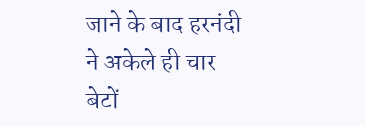जाने के बाद हरनंदी ने अकेले ही चार बेटों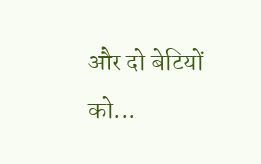और दो बेटियों को...